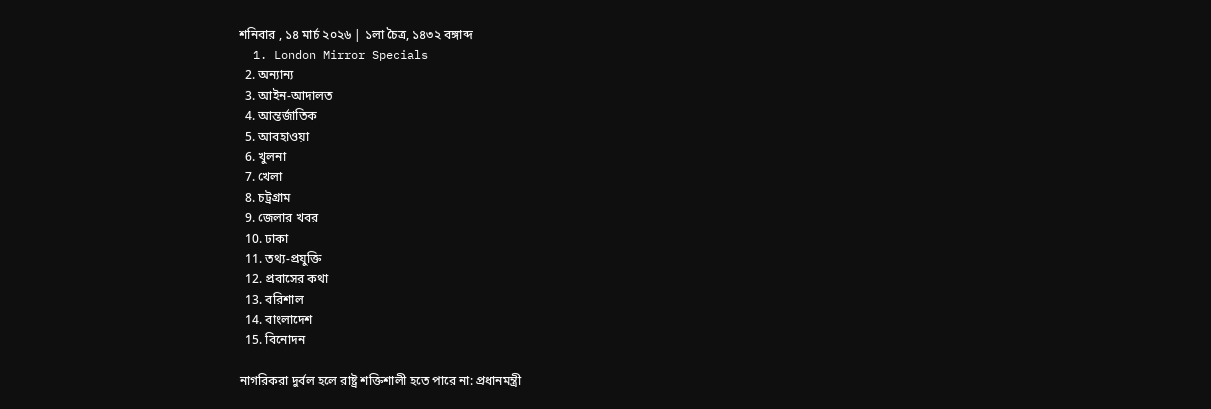শনিবার , ১৪ মার্চ ২০২৬ | ১লা চৈত্র, ১৪৩২ বঙ্গাব্দ
  1. London Mirror Specials
  2. অন্যান্য
  3. আইন-আদালত
  4. আন্তর্জাতিক
  5. আবহাওয়া
  6. খুলনা
  7. খেলা
  8. চট্রগ্রাম
  9. জেলার খবর
  10. ঢাকা
  11. তথ্য-প্রযুক্তি
  12. প্রবাসের কথা
  13. বরিশাল
  14. বাংলাদেশ
  15. বিনোদন

নাগরিকরা দুর্বল হলে রাষ্ট্র শক্তিশালী হতে পারে না: প্রধানমন্ত্রী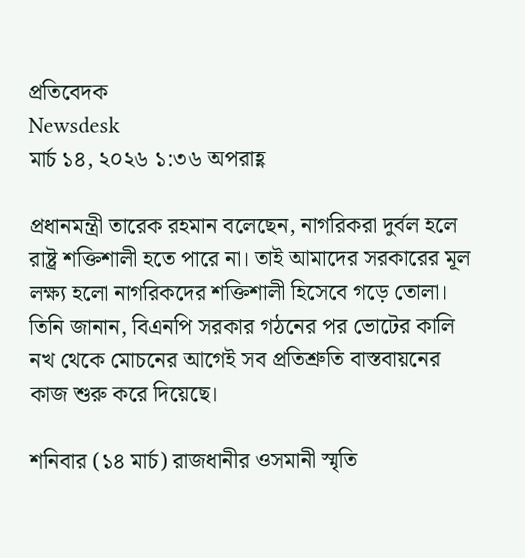প্রতিবেদক
Newsdesk
মার্চ ১৪, ২০২৬ ১:৩৬ অপরাহ্ণ

প্রধানমন্ত্রী তারেক রহমান বলেছেন, নাগরিকরা দুর্বল হলে রাষ্ট্র শক্তিশালী হতে পারে না। তাই আমাদের সরকারের মূল লক্ষ্য হলো নাগরিকদের শক্তিশালী হিসেবে গড়ে তোলা। তিনি জানান, বিএনপি সরকার গঠনের পর ভোটের কালি নখ থেকে মোচনের আগেই সব প্রতিশ্রুতি বাস্তবায়নের কাজ শুরু করে দিয়েছে।

শনিবার (১৪ মার্চ) রাজধানীর ওসমানী স্মৃতি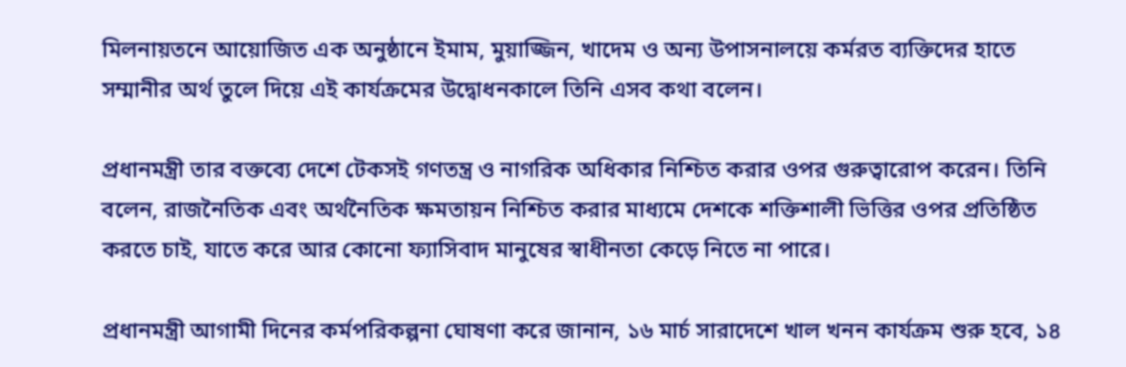মিলনায়তনে আয়োজিত এক অনুষ্ঠানে ইমাম, মুয়াজ্জিন, খাদেম ও অন্য উপাসনালয়ে কর্মরত ব্যক্তিদের হাতে সম্মানীর অর্থ তুলে দিয়ে এই কার্যক্রমের উদ্বোধনকালে তিনি এসব কথা বলেন।

প্রধানমন্ত্রী তার বক্তব্যে দেশে টেকসই গণতন্ত্র ও নাগরিক অধিকার নিশ্চিত করার ওপর গুরুত্বারোপ করেন। তিনি বলেন, রাজনৈতিক এবং অর্থনৈতিক ক্ষমতায়ন নিশ্চিত করার মাধ্যমে দেশকে শক্তিশালী ভিত্তির ওপর প্রতিষ্ঠিত করতে চাই, যাতে করে আর কোনো ফ্যাসিবাদ মানুষের স্বাধীনতা কেড়ে নিতে না পারে।

প্রধানমন্ত্রী আগামী দিনের কর্মপরিকল্পনা ঘোষণা করে জানান, ১৬ মার্চ সারাদেশে খাল খনন কার্যক্রম শুরু হবে, ১৪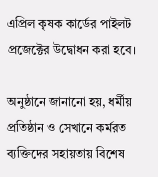এপ্রিল কৃষক কার্ডের পাইলট প্রজেক্টের উদ্বোধন করা হবে।

অনুষ্ঠানে জানানো হয়, ধর্মীয় প্রতিষ্ঠান ও সেখানে কর্মরত ব্যক্তিদের সহায়তায় বিশেষ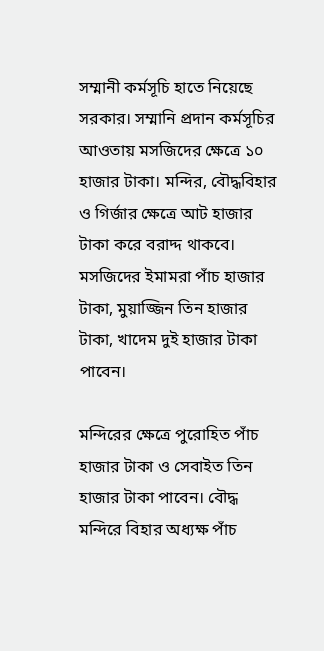সম্মানী কর্মসূচি হাতে নিয়েছে সরকার। সম্মানি প্রদান কর্মসূচির আওতায় মসজিদের ক্ষেত্রে ১০ হাজার টাকা। মন্দির, বৌদ্ধবিহার ও গির্জার ক্ষেত্রে আট হাজার টাকা করে বরাদ্দ থাকবে। মসজিদের ইমামরা পাঁচ হাজার টাকা, মুয়াজ্জিন তিন হাজার টাকা, খাদেম দুই হাজার টাকা পাবেন।

মন্দিরের ক্ষেত্রে পুরোহিত পাঁচ হাজার টাকা ও সেবাইত তিন হাজার টাকা পাবেন। বৌদ্ধ মন্দিরে বিহার অধ্যক্ষ পাঁচ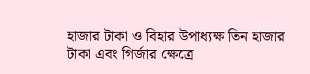হাজার টাকা ও বিহার উপাধ্যক্ষ তিন হাজার টাকা এবং গির্জার ক্ষেত্রে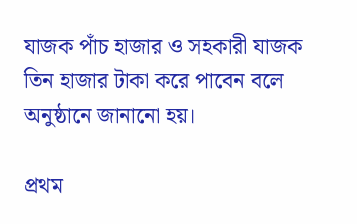যাজক পাঁচ হাজার ও সহকারী যাজক তিন হাজার টাকা করে পাবেন বলে অনুষ্ঠানে জানানো হয়।

প্রথম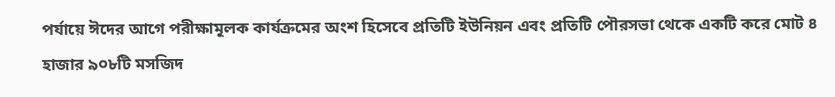পর্যায়ে ঈদের আগে পরীক্ষামূলক কার্যক্রমের অংশ হিসেবে প্রতিটি ইউনিয়ন এবং প্রতিটি পৌরসভা থেকে একটি করে মোট ৪ হাজার ৯০৮টি মসজিদ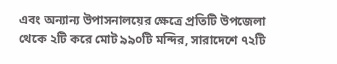এবং অন্যান্য উপাসনালয়ের ক্ষেত্রে প্রতিটি উপজেলা থেকে ২টি করে মোট ৯৯০টি মন্দির, সারাদেশে ৭২টি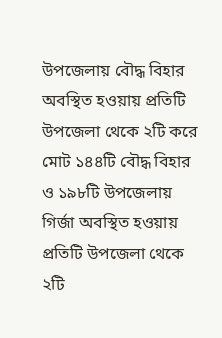উপজেলায় বৌদ্ধ বিহার অবস্থিত হওয়ায় প্রতিটি উপজেলা থেকে ২টি করে মোট ১৪৪টি বৌদ্ধ বিহার ও ১৯৮টি উপজেলায় গির্জা অবস্থিত হওয়ায় প্রতিটি উপজেলা থেকে ২টি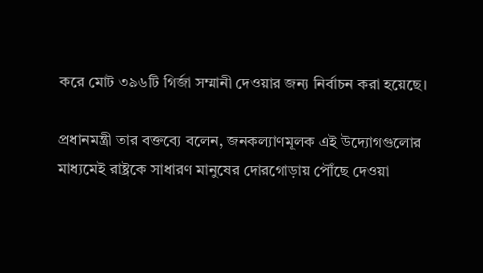করে মোট ৩৯৬টি গির্জা সম্মানী দেওয়ার জন্য নির্বাচন করা হয়েছে।

প্রধানমন্ত্রী তার বক্তব্যে বলেন, জনকল্যাণমূলক এই উদ্যোগগুলোর মাধ্যমেই রাষ্ট্রকে সাধারণ মানুষের দোরগোড়ায় পৌঁছে দেওয়া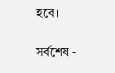হবে।

সর্বশেষ -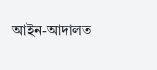আইন-আদালত